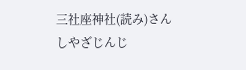三社座神社(読み)さんしやざじんじ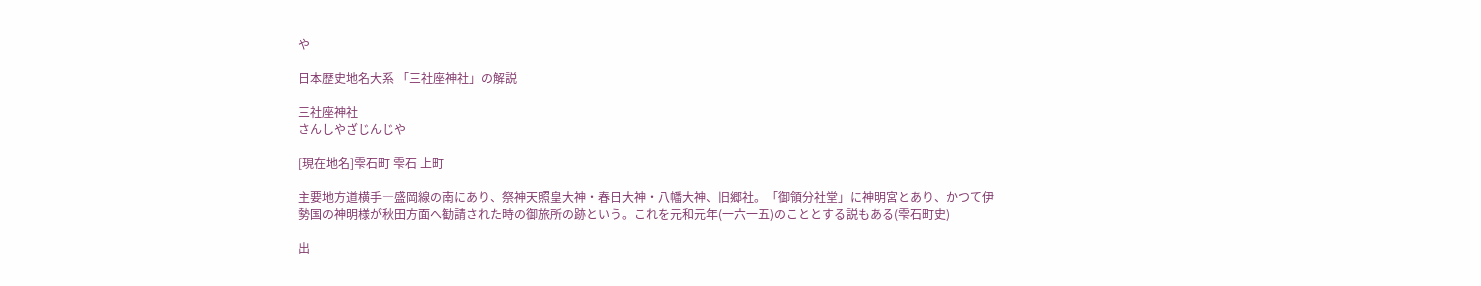や

日本歴史地名大系 「三社座神社」の解説

三社座神社
さんしやざじんじや

[現在地名]雫石町 雫石 上町

主要地方道横手―盛岡線の南にあり、祭神天照皇大神・春日大神・八幡大神、旧郷社。「御領分社堂」に神明宮とあり、かつて伊勢国の神明様が秋田方面へ勧請された時の御旅所の跡という。これを元和元年(一六一五)のこととする説もある(雫石町史)

出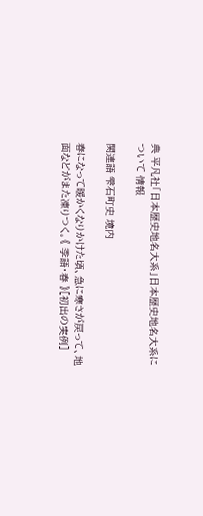典 平凡社「日本歴史地名大系」日本歴史地名大系について 情報

関連語 雫石町史 境内

春になって暖かくなりかけた頃、急に寒さが戻って、地面などがまた凍りつく。《 季語・春 》[初出の実例]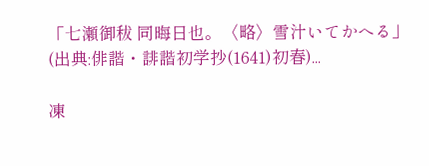「七瀬御秡 同晦日也。〈略〉雪汁いてかへる」(出典:俳諧・誹諧初学抄(1641)初春)...

凍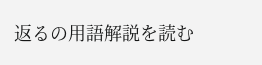返るの用語解説を読む